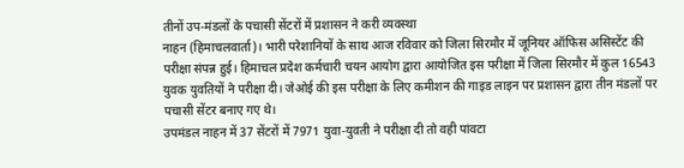तीनों उप-मंडलों के पचासी सेंटरों में प्रशासन ने करी व्यवस्था
नाहन (हिमाचलवार्ता)। भारी परेशानियों के साथ आज रविवार को जिला सिरमौर में जूनियर ऑफिस असिस्टेंट की परीक्षा संपन्न हुई। हिमाचल प्रदेश कर्मचारी चयन आयोग द्वारा आयोजित इस परीक्षा में जिला सिरमौर में कुल 16543 युवक युवतियों ने परीक्षा दी। जेओई की इस परीक्षा के लिए कमीशन की गाइड लाइन पर प्रशासन द्वारा तीन मंडलों पर पचासी सेंटर बनाए गए थे।
उपमंडल नाहन में 37 सेंटरों में 7971 युवा-युवती ने परीक्षा दी तो वही पांवटा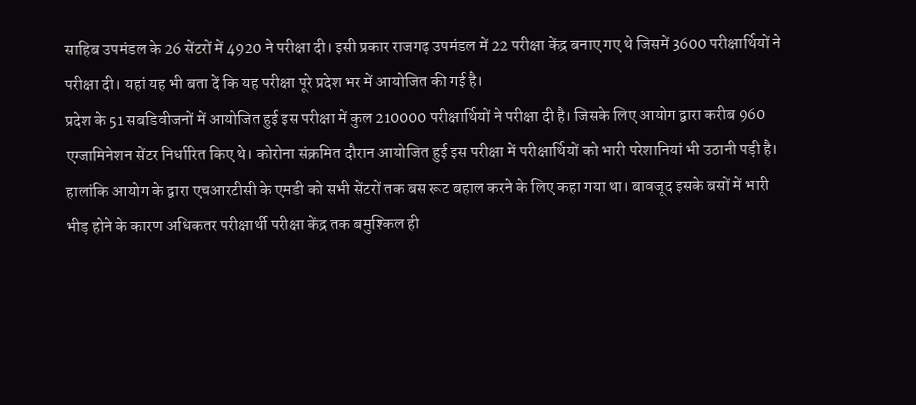साहिब उपमंडल के 26 सेंटरों में 4920 ने परीक्षा दी। इसी प्रकार राजगढ़ उपमंडल में 22 परीक्षा केंद्र बनाए गए थे जिसमें 3600 परीक्षार्थियों ने परीक्षा दी। यहां यह भी बता दें कि यह परीक्षा पूरे प्रदेश भर में आयोजित की गई है।
प्रदेश के 51 सबडिवीजनों में आयोजित हुई इस परीक्षा में कुल 210000 परीक्षार्थियों ने परीक्षा दी है। जिसके लिए आयोग द्वारा करीब 960 एग्जामिनेशन सेंटर निर्धारित किए थे। कोरोना संक्रमित दौरान आयोजित हुई इस परीक्षा में परीक्षार्थियों को भारी परेशानियां भी उठानी पड़ी है।
हालांकि आयोग के द्वारा एचआरटीसी के एमडी को सभी सेंटरों तक बस रूट बहाल करने के लिए कहा गया था। बावजूद इसके बसों में भारी भीड़ होने के कारण अधिकतर परीक्षार्थी परीक्षा केंद्र तक बमुश्किल ही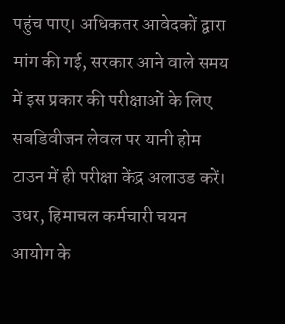पहुंच पाए। अधिकतर आवेदकों द्वारा मांग की गई, सरकार आने वाले समय में इस प्रकार की परीक्षाओं के लिए सबडिवीजन लेवल पर यानी होम टाउन में ही परीक्षा केंद्र अलाउड करें।
उधर, हिमाचल कर्मचारी चयन आयोग के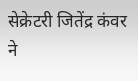सेक्रेटरी जितेंद्र कंवर ने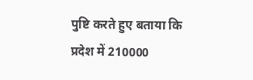पुष्टि करते हुए बताया कि प्रदेश में 210000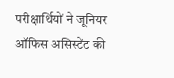परीक्षार्थियों ने जूनियर ऑफिस असिस्टेंट की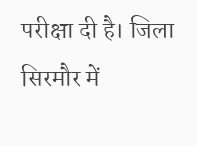परीक्षा दी है। जिला सिरमौर में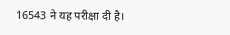16543 ने यह परीक्षा दी है।